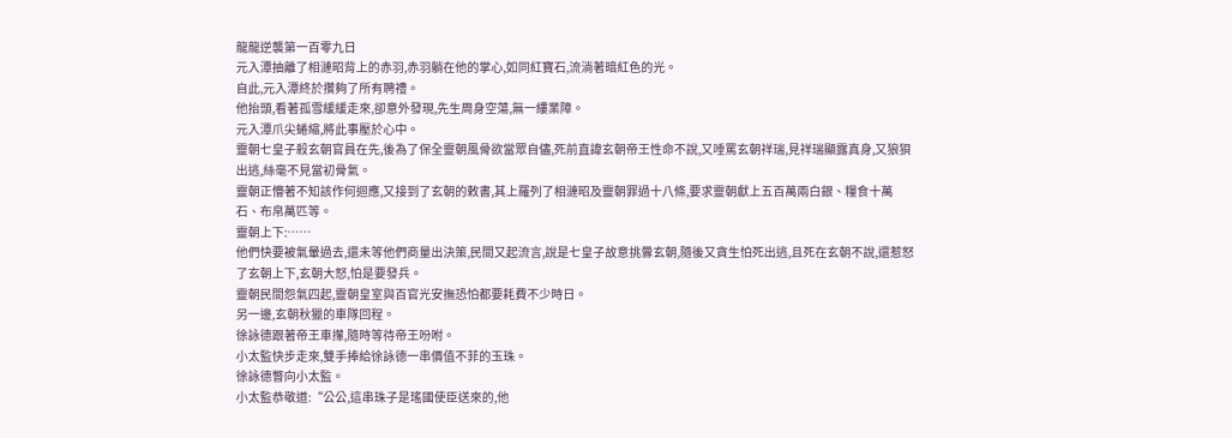龍龍逆襲第一百零九日
元入潭抽離了相漣昭背上的赤羽,赤羽躺在他的掌心,如同紅寶石,流淌著暗紅色的光。
自此,元入潭終於攢夠了所有聘禮。
他抬頭,看著孤雪緩緩走來,卻意外發現,先生周身空蕩,無一縷業障。
元入潭爪尖蜷縮,將此事壓於心中。
靈朝七皇子殺玄朝官員在先,後為了保全靈朝風骨欲當眾自儘,死前直諱玄朝帝王性命不說,又唾罵玄朝祥瑞,見祥瑞顯露真身,又狼狽出逃,絲毫不見當初骨氣。
靈朝正懵著不知該作何迴應,又接到了玄朝的敕書,其上羅列了相漣昭及靈朝罪過十八條,要求靈朝獻上五百萬兩白銀、糧食十萬石、布帛萬匹等。
靈朝上下:……
他們快要被氣暈過去,還未等他們商量出決策,民間又起流言,說是七皇子故意挑釁玄朝,隨後又貪生怕死出逃,且死在玄朝不說,還惹怒了玄朝上下,玄朝大怒,怕是要發兵。
靈朝民間怨氣四起,靈朝皇室與百官光安撫恐怕都要耗費不少時日。
另一邊,玄朝秋獵的車隊回程。
徐詠德跟著帝王車攆,隨時等待帝王吩咐。
小太監快步走來,雙手捧給徐詠德一串價值不菲的玉珠。
徐詠德瞥向小太監。
小太監恭敬道:“公公,這串珠子是瑤國使臣送來的,他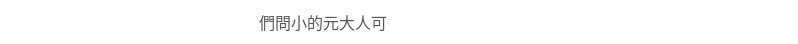們問小的元大人可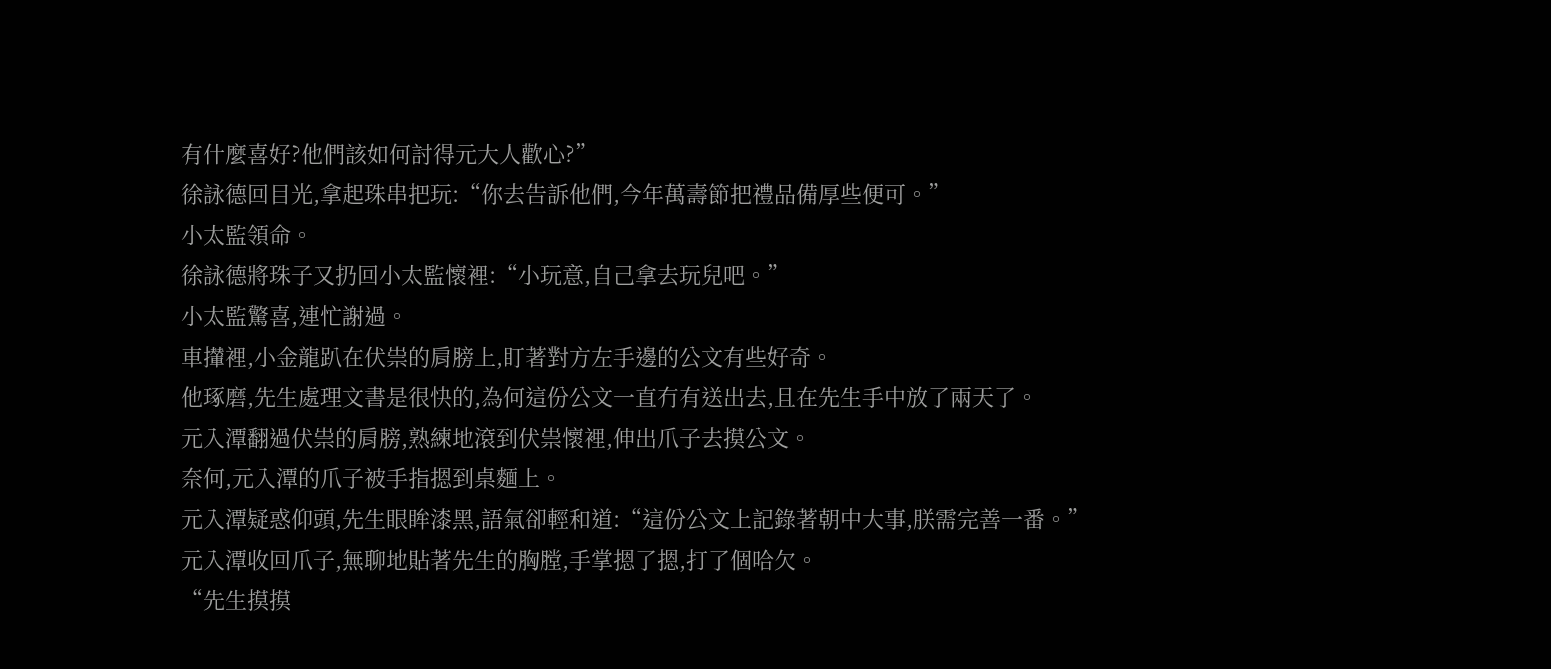有什麼喜好?他們該如何討得元大人歡心?”
徐詠德回目光,拿起珠串把玩:“你去告訴他們,今年萬壽節把禮品備厚些便可。”
小太監領命。
徐詠德將珠子又扔回小太監懷裡:“小玩意,自己拿去玩兒吧。”
小太監驚喜,連忙謝過。
車攆裡,小金龍趴在伏祟的肩膀上,盯著對方左手邊的公文有些好奇。
他琢磨,先生處理文書是很快的,為何這份公文一直冇有送出去,且在先生手中放了兩天了。
元入潭翻過伏祟的肩膀,熟練地滾到伏祟懷裡,伸出爪子去摸公文。
奈何,元入潭的爪子被手指摁到桌麵上。
元入潭疑惑仰頭,先生眼眸漆黑,語氣卻輕和道:“這份公文上記錄著朝中大事,朕需完善一番。”
元入潭收回爪子,無聊地貼著先生的胸膛,手掌摁了摁,打了個哈欠。
“先生摸摸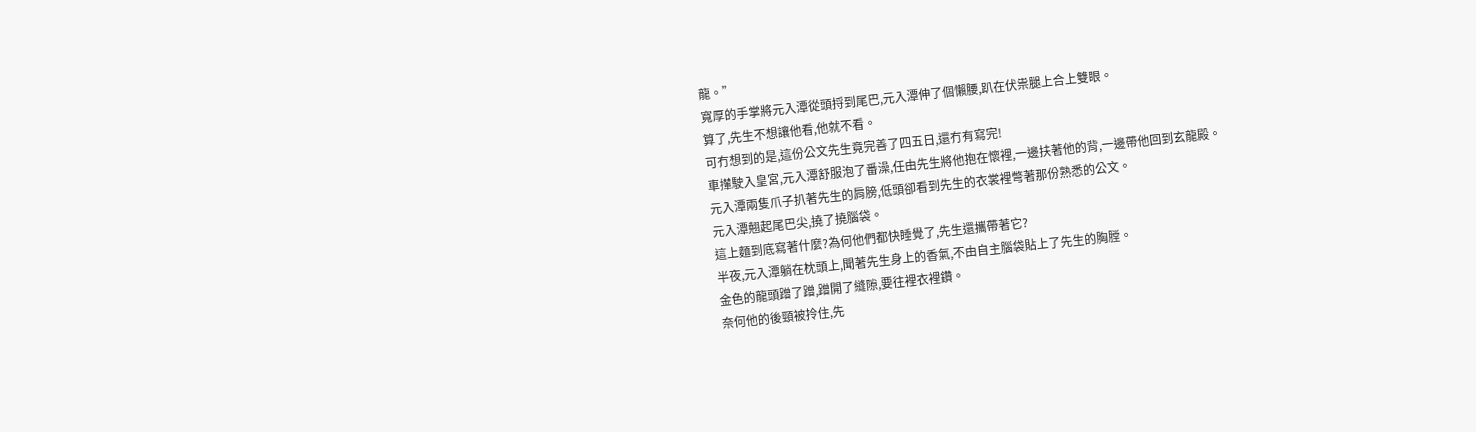龍。”
寬厚的手掌將元入潭從頭捋到尾巴,元入潭伸了個懶腰,趴在伏祟腿上合上雙眼。
算了,先生不想讓他看,他就不看。
可冇想到的是,這份公文先生竟完善了四五日,還冇有寫完!
車攆駛入皇宮,元入潭舒服泡了番澡,任由先生將他抱在懷裡,一邊扶著他的背,一邊帶他回到玄龍殿。
元入潭兩隻爪子扒著先生的肩膀,低頭卻看到先生的衣裳裡彆著那份熟悉的公文。
元入潭翹起尾巴尖,撓了撓腦袋。
這上麵到底寫著什麼?為何他們都快睡覺了,先生還攜帶著它?
半夜,元入潭躺在枕頭上,聞著先生身上的香氣,不由自主腦袋貼上了先生的胸膛。
金色的龍頭蹭了蹭,蹭開了縫隙,要往裡衣裡鑽。
奈何他的後頸被拎住,先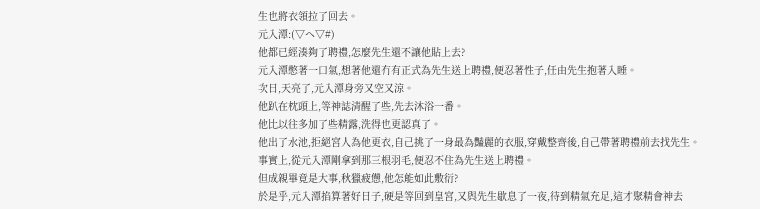生也將衣領拉了回去。
元入潭:(▽ヘ▽#)
他都已經湊夠了聘禮,怎麼先生還不讓他貼上去?
元入潭憋著一口氣,想著他還冇有正式為先生送上聘禮,便忍著性子,任由先生抱著入睡。
次日,天亮了,元入潭身旁又空又涼。
他趴在枕頭上,等神誌清醒了些,先去沐浴一番。
他比以往多加了些精露,洗得也更認真了。
他出了水池,拒絕宮人為他更衣,自己挑了一身最為豔麗的衣服,穿戴整齊後,自己帶著聘禮前去找先生。
事實上,從元入潭剛拿到那三根羽毛,便忍不住為先生送上聘禮。
但成親畢竟是大事,秋獵疲憊,他怎能如此敷衍?
於是乎,元入潭掐算著好日子,硬是等回到皇宮,又與先生歇息了一夜,待到精氣充足,這才聚精會神去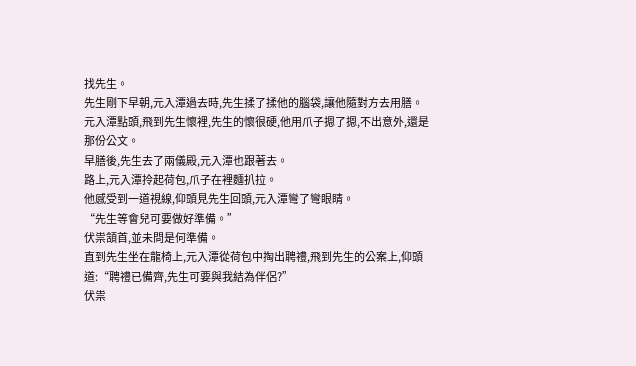找先生。
先生剛下早朝,元入潭過去時,先生揉了揉他的腦袋,讓他隨對方去用膳。
元入潭點頭,飛到先生懷裡,先生的懷很硬,他用爪子摁了摁,不出意外,還是那份公文。
早膳後,先生去了兩儀殿,元入潭也跟著去。
路上,元入潭拎起荷包,爪子在裡麵扒拉。
他感受到一道視線,仰頭見先生回頭,元入潭彎了彎眼睛。
“先生等會兒可要做好準備。”
伏祟頷首,並未問是何準備。
直到先生坐在龍椅上,元入潭從荷包中掏出聘禮,飛到先生的公案上,仰頭道:“聘禮已備齊,先生可要與我結為伴侶?”
伏祟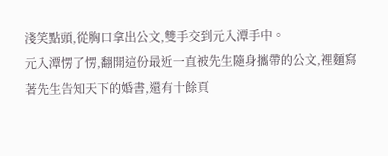淺笑點頭,從胸口拿出公文,雙手交到元入潭手中。
元入潭愣了愣,翻開這份最近一直被先生隨身攜帶的公文,裡麵寫著先生告知天下的婚書,還有十餘頁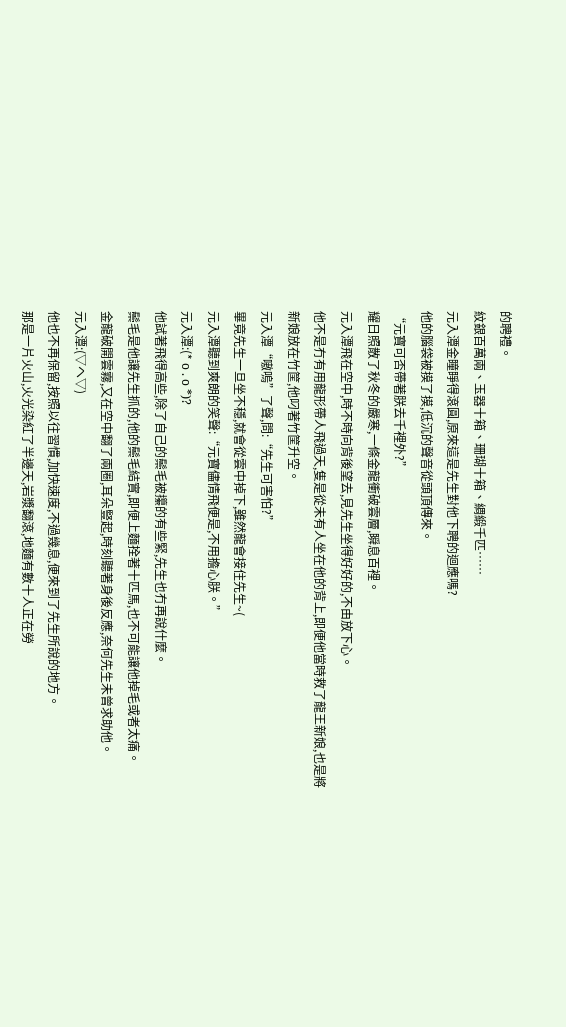的聘禮。
紋銀百萬兩、玉器十箱、珊瑚十箱、綢緞千匹……
元入潭金瞳睜得滾圓,原來這是先生對他下聘的迴應嗎?
他的腦袋被摸了摸,低沉的聲音從頭頂傳來。
“元寶可否帶著朕去千裡外?”
耀日照散了秋冬的嚴寒,一條金龍衝破雲層,瞬息百裡。
元入潭飛在空中,時不時向背後望去,見先生坐得好好的,不由放下心。
他不是冇有用龍形帶人飛過天,隻是從未有人坐在他的背上,即便他當時救了龍王新娘,也是將新娘放在竹筐,他叼著竹筐升空。
元入潭“嗷嗚”了聲,問:“先生可害怕?”
畢竟先生一旦坐不穩,就會從雲中掉下,雖然龍會接住先生~(
元入潭聽到爽朗的笑聲:“元寶儘情飛便是,不用擔心朕。”
元入潭:(* o . o *)?
他試著飛得高些,除了自己的鬃毛被攥的有些緊,先生也冇再說什麼。
鬃毛是他讓先生抓的,他的鬃毛結實,即便上麵拴著十匹馬,也不可能讓他掉毛或者太痛。
金龍破開雲霧,又在空中翻了兩圈,耳朵豎起,時刻聽著身後反應,奈何先生未曾求助他。
元入潭:(▽ヘ▽)
他也不再保留,按照以往習慣,加快速度,不過幾息,便來到了先生所說的地方。
那是一片火山,火光染紅了半邊天,岩漿翻滾,地麵有數十人正在勞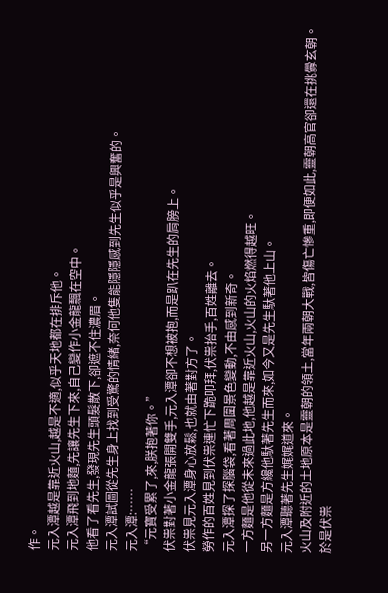作。
元入潭越是靠近火山,越是不適,似乎天地都在排斥他。
元入潭飛到地麵,先讓先生下來,自己變作小金龍飄在空中。
他看了看先生,發現先生頭髮散下,卻遮不住濃眉。
元入潭試圖從先生身上找到受驚的情緒,奈何他隻能隱隱感到先生似乎是興奮的。
元入潭:……
“元寶受累了,來,朕抱著你。”
伏祟對著小金龍張開雙手,元入潭卻不想被抱,而是趴在先生的肩膀上。
伏祟見元入潭身心放鬆,也就由著對方了。
勞作的百姓見到伏祟連忙下跪叩拜,伏祟抬手,百姓離去。
元入潭探了探腦袋,看著周圍景色變動,不由感到新奇。
一方麵是他從未來過此地,他越是靠近火山,火山的火焰燃得越旺。
另一方麵是方纔他馱著先生而來,如今又是先生馱著他上山。
元入潭聽著先生娓娓道來。
火山及附近的土地原本是靈朝的領土,當年兩朝大戰,皆傷亡慘重,即便如此,靈朝高官卻還在挑釁玄朝。
於是伏祟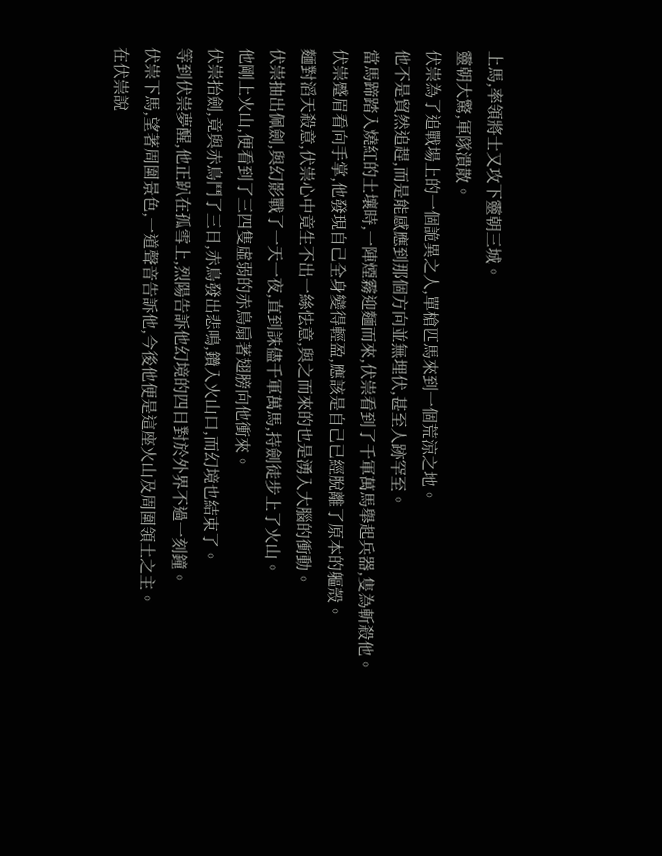上馬,率領將士又攻下靈朝三城。
靈朝大驚,軍隊潰散。
伏祟為了追戰場上的一個詭異之人,單槍匹馬來到一個荒涼之地。
他不是貿然追趕,而是能感應到那個方向並無埋伏,甚至人跡罕至。
當馬蹄踏入燒紅的土壤時,一陣煙霧迎麵而來,伏祟看到了千軍萬馬舉起兵器,隻為斬殺他。
伏祟蹙眉看向手掌,他發現自己全身變得輕盈,應該是自己已經脫離了原本的軀殼。
麵對滔天殺意,伏祟心中竟生不出一絲怯意,與之而來的也是湧入大腦的衝動。
伏祟抽出佩劍,與幻影戰了一天一夜,直到誅儘千軍萬馬,持劍徒步上了火山。
他剛上火山,便看到了三四隻虛弱的赤鳥扇著翅膀向他衝來。
伏祟抬劍,竟與赤鳥鬥了三日,赤鳥發出悲鳴,鑽入火山口,而幻境也結束了。
等到伏祟夢醒,他正趴在孤雪上,烈陽告訴他幻境的四日對於外界不過一刻鐘。
伏祟下馬,望著周圍景色,一道聲音告訴他,今後他便是這座火山及周圍領土之主。
在伏祟說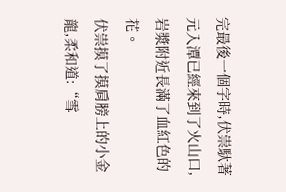完最後一個字時,伏祟馱著元入潭已經來到了火山口,岩漿附近長滿了血紅色的花。
伏祟摸了摸肩膀上的小金龍,柔和道:“雪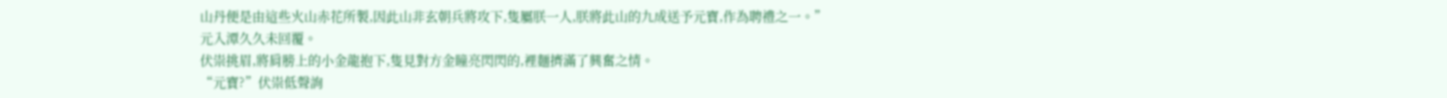山丹便是由這些火山赤花所製,因此山非玄朝兵將攻下,隻屬朕一人,朕將此山的九成送予元寶,作為聘禮之一。”
元入潭久久未回覆。
伏祟挑眉,將肩膀上的小金龍抱下,隻見對方金瞳亮閃閃的,裡麵擠滿了興奮之情。
“元寶?”伏祟低聲詢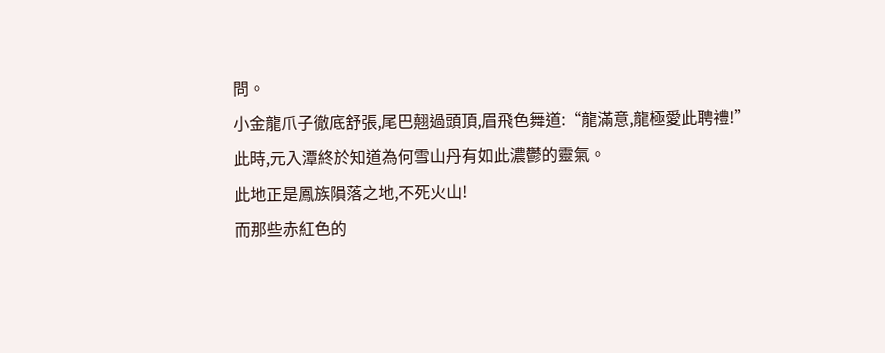問。
小金龍爪子徹底舒張,尾巴翹過頭頂,眉飛色舞道:“龍滿意,龍極愛此聘禮!”
此時,元入潭終於知道為何雪山丹有如此濃鬱的靈氣。
此地正是鳳族隕落之地,不死火山!
而那些赤紅色的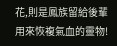花,則是鳳族留給後輩用來恢複氣血的靈物!